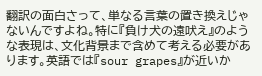翻訳の面白さって、単なる言葉の置き換えじゃないんですよね。特に『負け犬の遠吠え』のような表現は、文化背景まで含めて考える必要があります。英語では『sour grapes』が近いか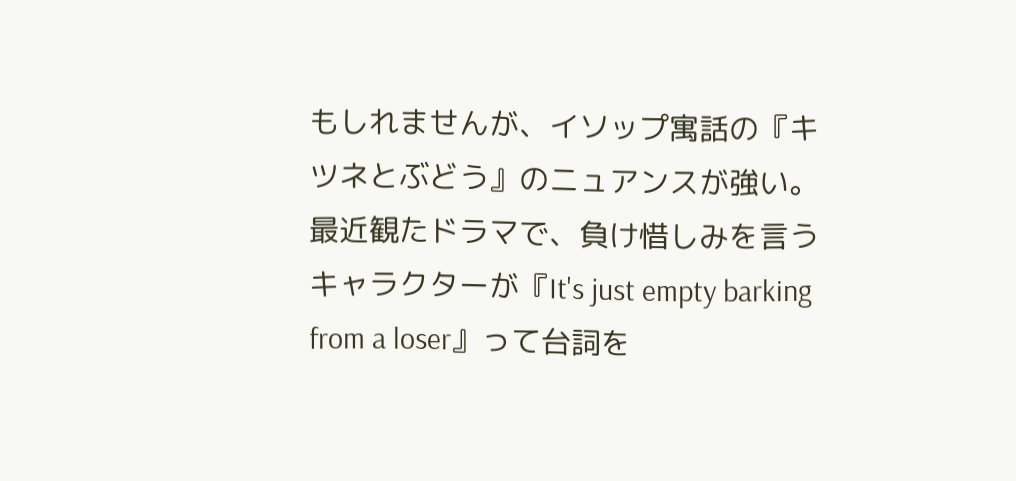もしれませんが、イソップ寓話の『キツネとぶどう』のニュアンスが強い。
最近観たドラマで、負け惜しみを言うキャラクターが『It's just empty barking from a loser』って台詞を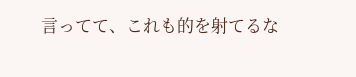言ってて、これも的を射てるな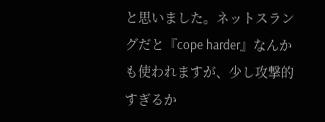と思いました。ネットスラングだと『cope harder』なんかも使われますが、少し攻撃的すぎるか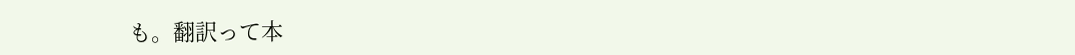も。翻訳って本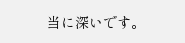当に深いです。